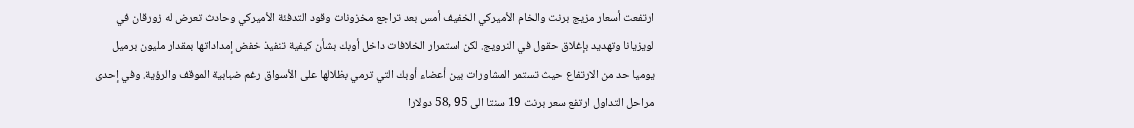ارتفعت أسعار مزيج برنت والخام الأميركي الخفيف أمس بعد تراجع مخزونات وقود التدفئة الأميركي وحادث تعرض له زورقان في لويزيانا وتهديد بإغلاق حقول في النرويج. لكن استمرار الخلافات داخل أوبك بشأن كيفية تنفيذ خفض إمداداتها بمقدار مليون برميل يوميا حد من الارتفاع حيث تستمر المشاورات بين أعضاء أوبك التي ترمي بظلالها على الأسواق رغم ضبابية الموقف والرؤية. وفي إحدى مراحل التداول ارتفع سعر برنت 19 سنتا الى 95 ,58 دولارا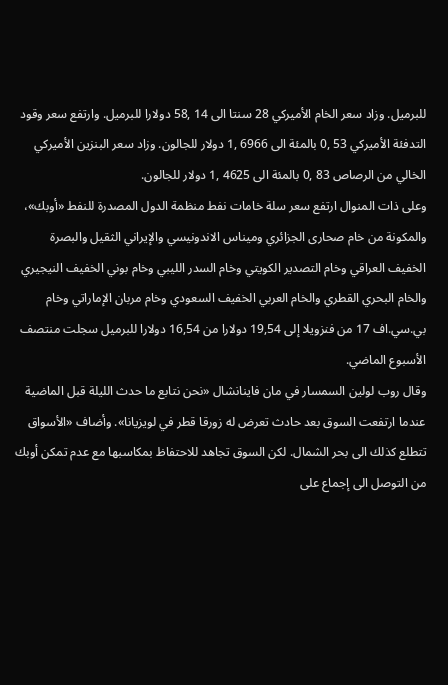للبرميل. وزاد سعر الخام الأميركي 28 سنتا الى 14 ,58 دولارا للبرميل. وارتفع سعر وقود التدفئة الأميركي 53 ,0 بالمئة الى 6966 ,1 دولار للجالون. وزاد سعر البنزين الأميركي الخالي من الرصاص 83 ,0 بالمئة الى 4625 ,1 دولار للجالون.
وعلى ذات المنوال ارتفع سعر سلة خامات نفط منظمة الدول المصدرة للنفط «أوبك»، والمكونة من خام صحارى الجزائري وميناس الاندونيسي والإيراني الثقيل والبصرة الخفيف العراقي وخام التصدير الكويتي وخام السدر الليبي وخام بوني الخفيف النيجيري والخام البحري القطري والخام العربي الخفيف السعودي وخام مربان الإماراتي وخام بي.سي.اف 17 من فنزويلا إلى 19,54 دولارا من 16,54 دولارا للبرميل سجلت منتصف الأسبوع الماضي.
وقال روب لولين السمسار في مان فاينانشال «نحن نتابع ما حدث الليلة قبل الماضية عندما ارتفعت السوق بعد حادث تعرض له زورقا قطر في لويزيانا». وأضاف «الأسواق تتطلع كذلك الى بحر الشمال. لكن السوق تجاهد للاحتفاظ بمكاسبها مع عدم تمكن أوبك من التوصل الى إجماع على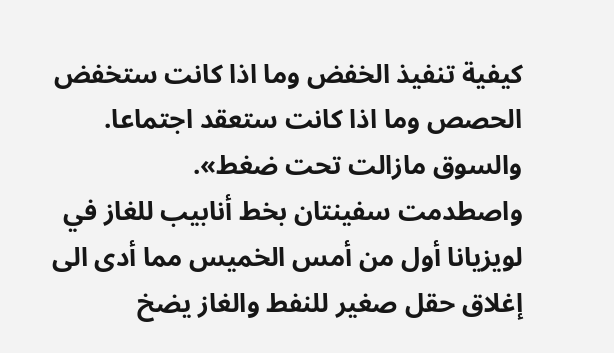كيفية تنفيذ الخفض وما اذا كانت ستخفض الحصص وما اذا كانت ستعقد اجتماعا. والسوق مازالت تحت ضغط».
واصطدمت سفينتان بخط أنابيب للغاز في لويزيانا أول من أمس الخميس مما أدى الى إغلاق حقل صغير للنفط والغاز يضخ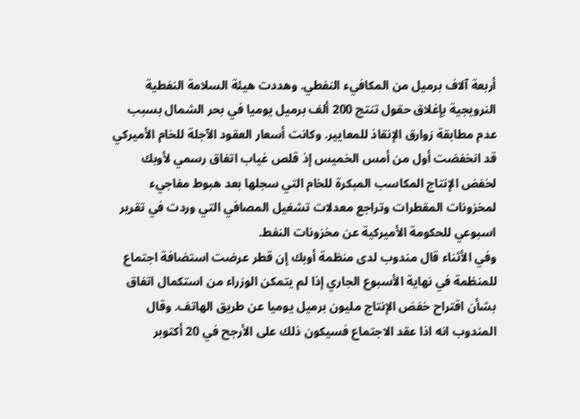أربعة آلاف برميل من المكافيء النفطي. وهددت هيئة السلامة النفطية النرويجية بإغلاق حقول تنتج 200 ألف برميل يوميا في بحر الشمال بسبب عدم مطابقة زوارق الإنقاذ للمعايير. وكانت أسعار العقود الآجلة للخام الأميركي قد انخفضت أول من أمس الخميس إذ قلص غياب اتفاق رسمي لأوبك لخفض الإنتاج المكاسب المبكرة للخام التي سجلها بعد هبوط مفاجيء لمخزونات المقطرات وتراجع معدلات تشغيل المصافي التي وردت في تقرير اسبوعي للحكومة الأميركية عن مخزونات النفط.
وفي الأثناء قال مندوب لدى منظمة أوبك إن قطر عرضت استضافة اجتماع للمنظمة في نهاية الأسبوع الجاري إذا لم يتمكن الوزراء من استكمال اتفاق بشأن اقتراح خفض الإنتاج مليون برميل يوميا عن طريق الهاتف. وقال المندوب انه اذا عقد الاجتماع فسيكون ذلك على الأرجح في 20 أكتوبر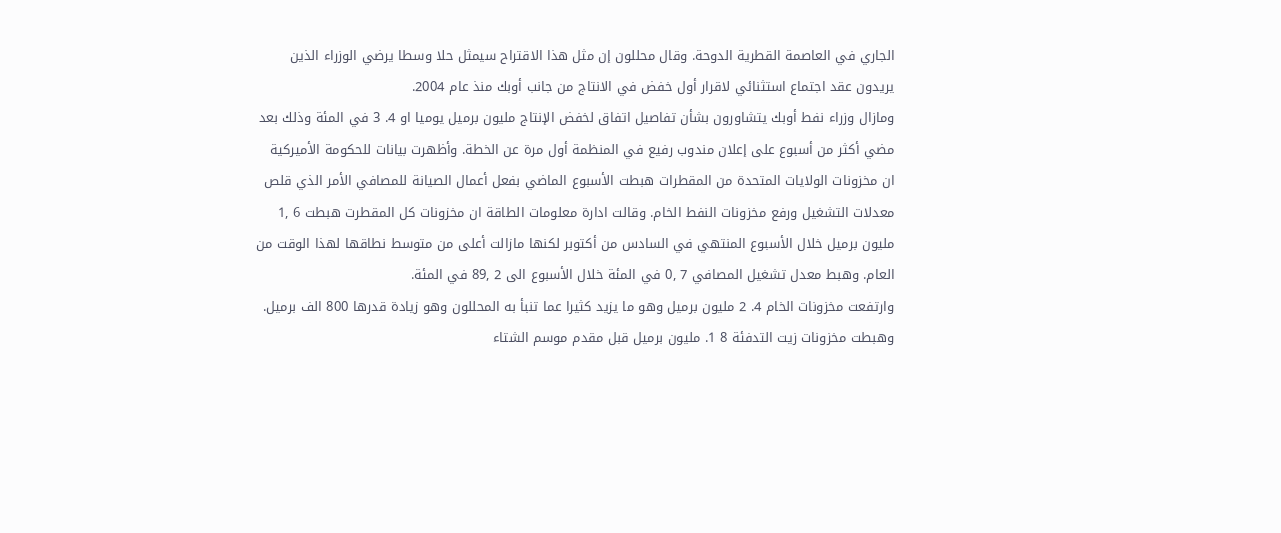الجاري في العاصمة القطرية الدوحة. وقال محللون إن مثل هذا الاقتراح سيمثل حلا وسطا يرضي الوزراء الذين يريدون عقد اجتماع استثنائي لاقرار أول خفض في الانتاج من جانب أوبك منذ عام 2004.
ومازال وزراء نفط أوبك يتشاورون بشأن تفاصيل اتفاق لخفض الإنتاج مليون برميل يوميا او 4. 3 في المئة وذلك بعد مضي أكثر من أسبوع على إعلان مندوب رفيع في المنظمة أول مرة عن الخطة. وأظهرت بيانات للحكومة الأميركية ان مخزونات الولايات المتحدة من المقطرات هبطت الأسبوع الماضي بفعل أعمال الصيانة للمصافي الأمر الذي قلص معدلات التشغيل ورفع مخزونات النفط الخام. وقالت ادارة معلومات الطاقة ان مخزونات كل المقطرت هبطت 6 ,1 مليون برميل خلال الأسبوع المنتهي في السادس من أكتوبر لكنها مازالت أعلى من متوسط نطاقها لهذا الوقت من العام. وهبط معدل تشغيل المصافي 7 ,0 في المئة خلال الأسبوع الى 2 ,89 في المئة.
وارتفعت مخزونات الخام 4. 2 مليون برميل وهو ما يزيد كثيرا عما تنبأ به المحللون وهو زيادة قدرها 800 الف برميل. وهبطت مخزونات زيت التدفئة 8 1. مليون برميل قبل مقدم موسم الشتاء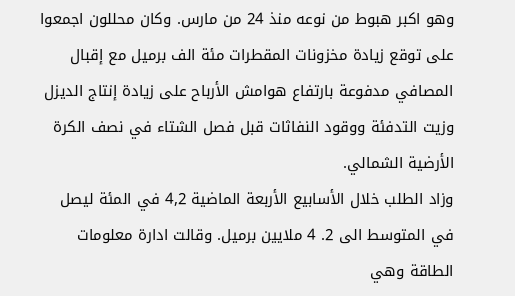وهو اكبر هبوط من نوعه منذ 24 من مارس. وكان محللون اجمعوا على توقع زيادة مخزونات المقطرات مئة الف برميل مع إقبال المصافي مدفوعة بارتفاع هوامش الأرباح على زيادة إنتاج الديزل وزيت التدفئة ووقود النفاثات قبل فصل الشتاء في نصف الكرة الأرضية الشمالي.
وزاد الطلب خلال الأسابيع الأربعة الماضية 4,2 في المئة ليصل في المتوسط الى 2. 4 ملايين برميل. وقالت ادارة معلومات الطاقة وهي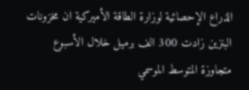الذراع الإحصائية لوزارة الطاقة الأميركية ان مخزونات البنزين زادت 300 الف برميل خلال الأسبوع متجاوزة المتوسط الموسمي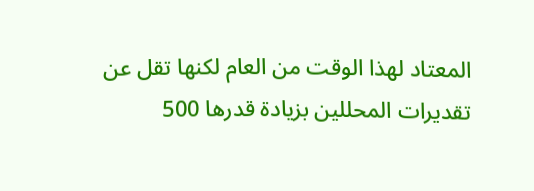المعتاد لهذا الوقت من العام لكنها تقل عن تقديرات المحللين بزيادة قدرها 500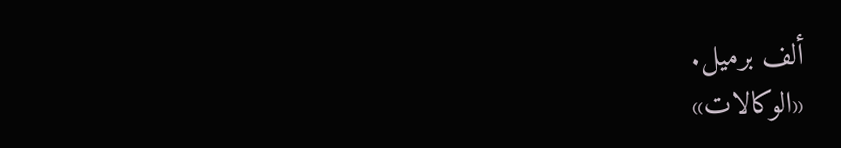ألف برميل.
«الوكالات»